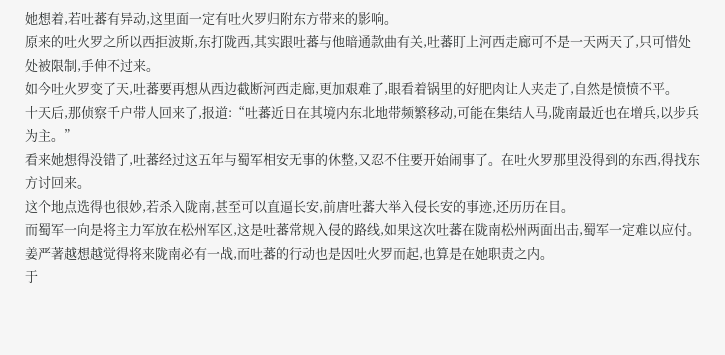她想着,若吐蕃有异动,这里面一定有吐火罗归附东方带来的影响。
原来的吐火罗之所以西拒波斯,东打陇西,其实跟吐蕃与他暗通款曲有关,吐蕃盯上河西走廊可不是一天两天了,只可惜处处被限制,手伸不过来。
如今吐火罗变了天,吐蕃要再想从西边截断河西走廊,更加艰难了,眼看着锅里的好肥肉让人夹走了,自然是愤愤不平。
十天后,那侦察千户带人回来了,报道:“吐蕃近日在其境内东北地带频繁移动,可能在集结人马,陇南最近也在增兵,以步兵为主。”
看来她想得没错了,吐蕃经过这五年与蜀军相安无事的休整,又忍不住要开始闹事了。在吐火罗那里没得到的东西,得找东方讨回来。
这个地点选得也很妙,若杀入陇南,甚至可以直逼长安,前唐吐蕃大举入侵长安的事迹,还历历在目。
而蜀军一向是将主力军放在松州军区,这是吐蕃常规入侵的路线,如果这次吐蕃在陇南松州两面出击,蜀军一定难以应付。
姜严著越想越觉得将来陇南必有一战,而吐蕃的行动也是因吐火罗而起,也算是在她职责之内。
于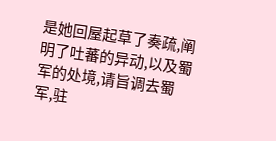是她回屋起草了奏疏,阐明了吐蕃的异动,以及蜀军的处境,请旨调去蜀军,驻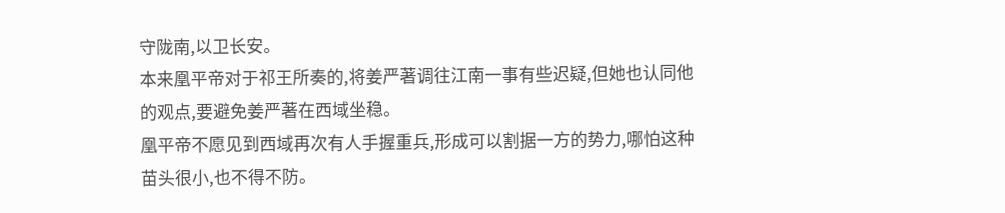守陇南,以卫长安。
本来凰平帝对于祁王所奏的,将姜严著调往江南一事有些迟疑,但她也认同他的观点,要避免姜严著在西域坐稳。
凰平帝不愿见到西域再次有人手握重兵,形成可以割据一方的势力,哪怕这种苗头很小,也不得不防。